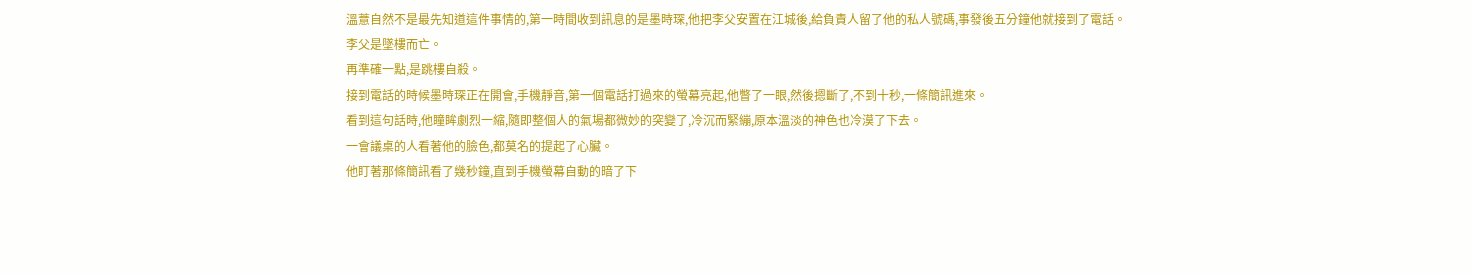溫薏自然不是最先知道這件事情的,第一時間收到訊息的是墨時琛,他把李父安置在江城後,給負責人留了他的私人號碼,事發後五分鐘他就接到了電話。
李父是墜樓而亡。
再準確一點,是跳樓自殺。
接到電話的時候墨時琛正在開會,手機靜音,第一個電話打過來的螢幕亮起,他瞥了一眼,然後摁斷了,不到十秒,一條簡訊進來。
看到這句話時,他瞳眸劇烈一縮,隨即整個人的氣場都微妙的突變了,冷沉而緊繃,原本溫淡的神色也冷漠了下去。
一會議桌的人看著他的臉色,都莫名的提起了心臟。
他盯著那條簡訊看了幾秒鐘,直到手機螢幕自動的暗了下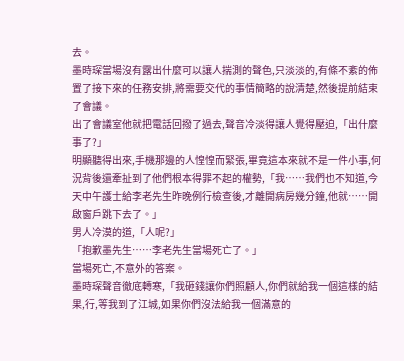去。
墨時琛當場沒有露出什麼可以讓人揣測的聲色,只淡淡的,有條不紊的佈置了接下來的任務安排,將需要交代的事情簡略的說清楚,然後提前結束了會議。
出了會議室他就把電話回撥了過去,聲音冷淡得讓人覺得壓迫,「出什麼事了?」
明顯聽得出來,手機那邊的人惶惶而緊張,畢竟這本來就不是一件小事,何況背後還牽扯到了他們根本得罪不起的權勢,「我……我們也不知道,今天中午護士給李老先生昨晚例行檢查後,才離開病房幾分鐘,他就……開啟窗戶跳下去了。」
男人冷漠的道,「人呢?」
「抱歉墨先生……李老先生當場死亡了。」
當場死亡,不意外的答案。
墨時琛聲音徹底轉寒,「我砸錢讓你們照顧人,你們就給我一個這樣的結果,行,等我到了江城,如果你們沒法給我一個滿意的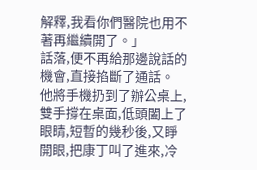解釋,我看你們醫院也用不著再繼續開了。」
話落,便不再給那邊說話的機會,直接掐斷了通話。
他將手機扔到了辦公桌上,雙手撐在桌面,低頭闔上了眼睛,短暫的幾秒後,又睜開眼,把康丁叫了進來,冷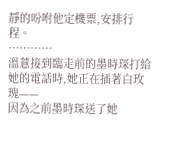靜的吩咐他定機票,安排行程。
…………
溫薏接到臨走前的墨時琛打給她的電話時,她正在插著白玫瑰——
因為之前墨時琛送了她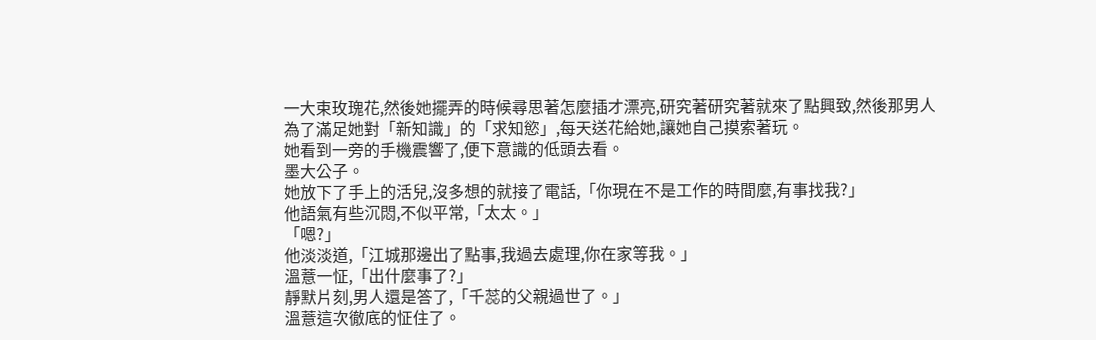一大束玫瑰花,然後她擺弄的時候尋思著怎麼插才漂亮,研究著研究著就來了點興致,然後那男人為了滿足她對「新知識」的「求知慾」,每天送花給她,讓她自己摸索著玩。
她看到一旁的手機震響了,便下意識的低頭去看。
墨大公子。
她放下了手上的活兒,沒多想的就接了電話,「你現在不是工作的時間麼,有事找我?」
他語氣有些沉悶,不似平常,「太太。」
「嗯?」
他淡淡道,「江城那邊出了點事,我過去處理,你在家等我。」
溫薏一怔,「出什麼事了?」
靜默片刻,男人還是答了,「千蕊的父親過世了。」
溫薏這次徹底的怔住了。